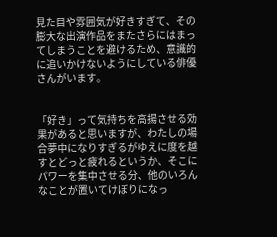見た目や雰囲気が好きすぎて、その膨大な出演作品をまたさらにはまってしまうことを避けるため、意識的に追いかけないようにしている俳優さんがいます。


「好き」って気持ちを高揚させる効果があると思いますが、わたしの場合夢中になりすぎるがゆえに度を越すとどっと疲れるというか、そこにパワーを集中させる分、他のいろんなことが置いてけぼりになっ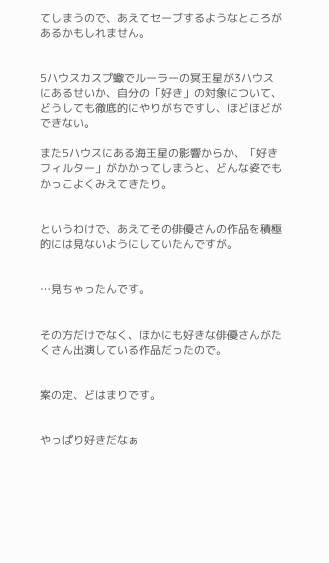てしまうので、あえてセーブするようなところがあるかもしれません。


5ハウスカスプ蠍でルーラーの冥王星が3ハウスにあるせいか、自分の「好き」の対象について、どうしても徹底的にやりがちですし、ほどほどができない。

また5ハウスにある海王星の影響からか、「好きフィルター」がかかってしまうと、どんな姿でもかっこよくみえてきたり。


というわけで、あえてその俳優さんの作品を積極的には見ないようにしていたんですが。


…見ちゃったんです。


その方だけでなく、ほかにも好きな俳優さんがたくさん出演している作品だったので。


案の定、どはまりです。


やっぱり好きだなぁ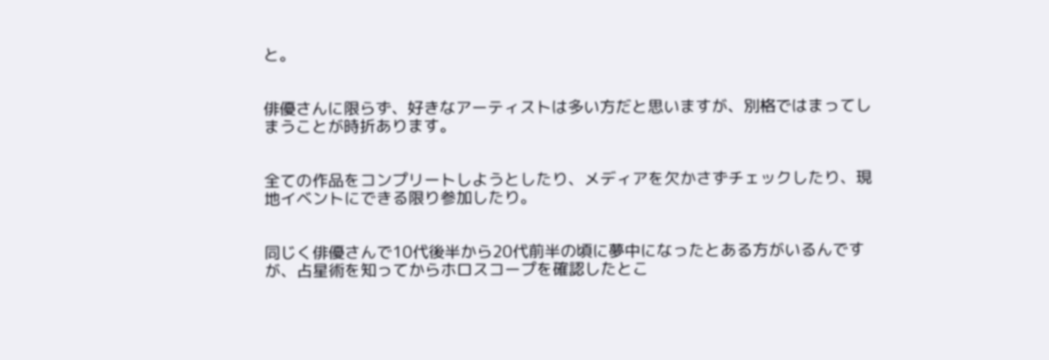と。


俳優さんに限らず、好きなアーティストは多い方だと思いますが、別格ではまってしまうことが時折あります。


全ての作品をコンプリートしようとしたり、メディアを欠かさずチェックしたり、現地イベントにできる限り参加したり。


同じく俳優さんで10代後半から20代前半の頃に夢中になったとある方がいるんですが、占星術を知ってからホロスコープを確認したとこ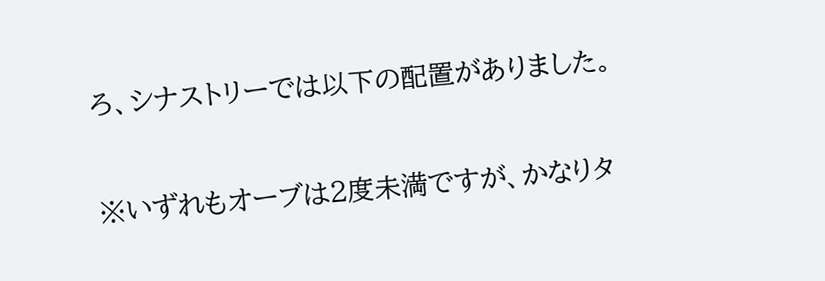ろ、シナストリーでは以下の配置がありました。

※いずれもオーブは2度未満ですが、かなりタ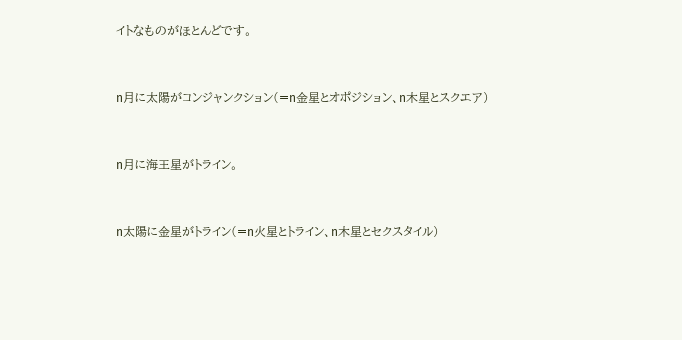イトなものがほとんどです。


n月に太陽がコンジャンクション(=n金星とオポジション、n木星とスクエア)


n月に海王星がトライン。


n太陽に金星がトライン(=n火星とトライン、n木星とセクスタイル)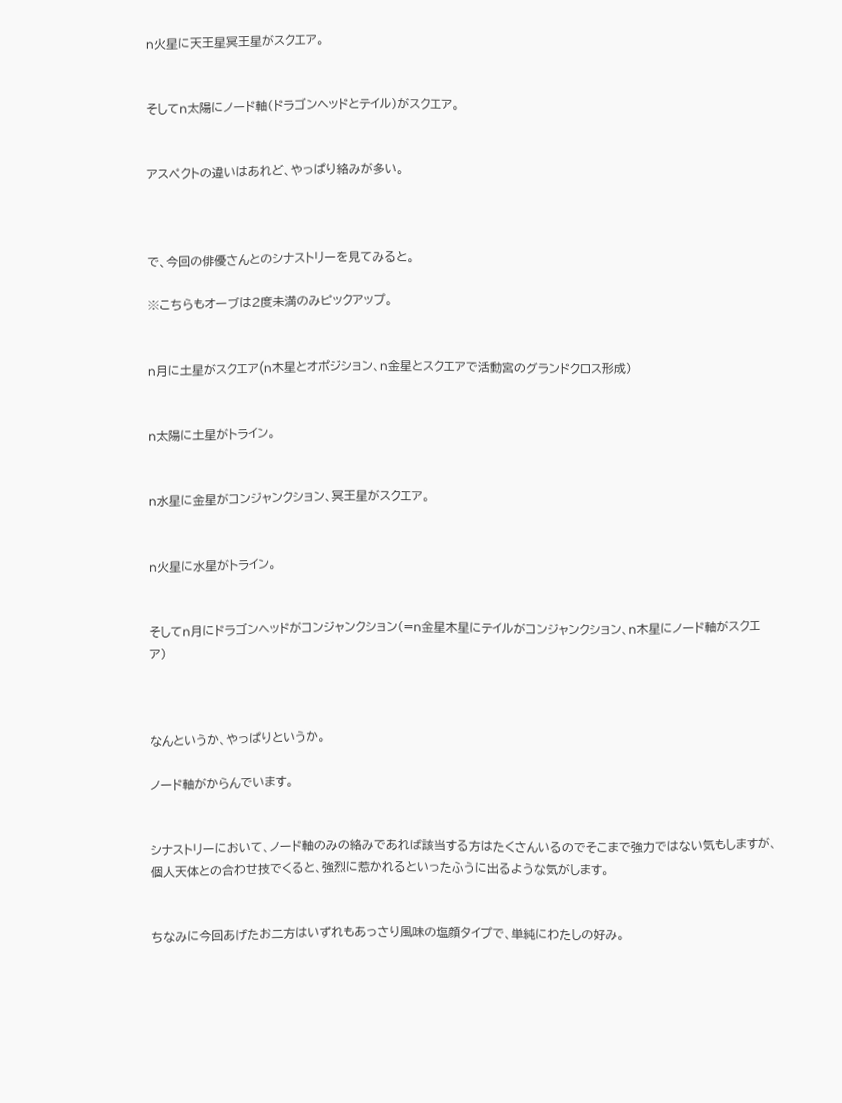n火星に天王星冥王星がスクエア。


そしてn太陽にノード軸(ドラゴンヘッドとテイル)がスクエア。


アスペクトの違いはあれど、やっぱり絡みが多い。



で、今回の俳優さんとのシナストリーを見てみると。

※こちらもオーブは2度未満のみピックアップ。


n月に土星がスクエア(n木星とオポジション、n金星とスクエアで活動宮のグランドクロス形成)


n太陽に土星がトライン。


n水星に金星がコンジャンクション、冥王星がスクエア。


n火星に水星がトライン。


そしてn月にドラゴンヘッドがコンジャンクション(=n金星木星にテイルがコンジャンクション、n木星にノード軸がスクエア)



なんというか、やっぱりというか。

ノード軸がからんでいます。


シナストリーにおいて、ノード軸のみの絡みであれば該当する方はたくさんいるのでそこまで強力ではない気もしますが、個人天体との合わせ技でくると、強烈に惹かれるといったふうに出るような気がします。


ちなみに今回あげたお二方はいずれもあっさり風味の塩顔タイプで、単純にわたしの好み。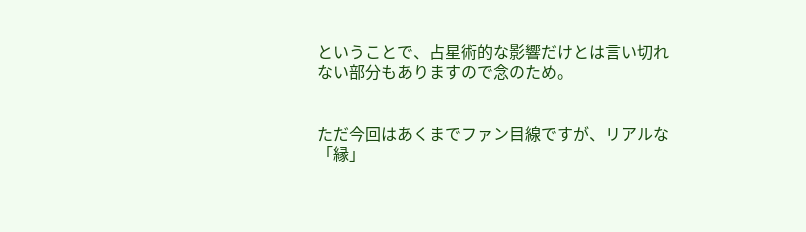ということで、占星術的な影響だけとは言い切れない部分もありますので念のため。


ただ今回はあくまでファン目線ですが、リアルな「縁」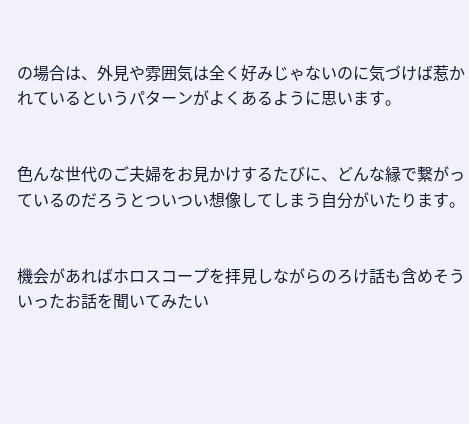の場合は、外見や雰囲気は全く好みじゃないのに気づけば惹かれているというパターンがよくあるように思います。


色んな世代のご夫婦をお見かけするたびに、どんな縁で繋がっているのだろうとついつい想像してしまう自分がいたります。


機会があればホロスコープを拝見しながらのろけ話も含めそういったお話を聞いてみたい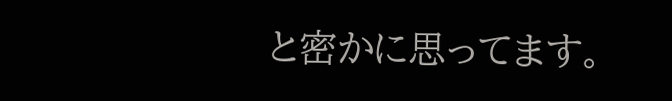と密かに思ってます。